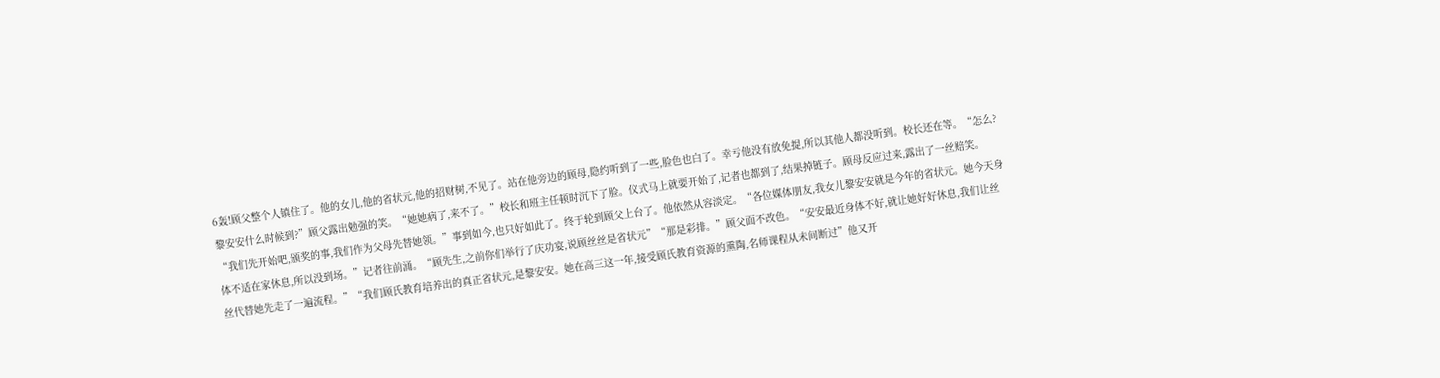6轰!顾父整个人镇住了。他的女儿,他的省状元,他的招财树,不见了。站在他旁边的顾母,隐约听到了一些,脸色也白了。幸亏他没有放免提,所以其他人都没听到。校长还在等。“怎么?黎安安什么时候到?”顾父露出勉强的笑。“她她病了,来不了。”校长和班主任顿时沉下了脸。仪式马上就要开始了,记者也都到了,结果掉链子。顾母反应过来,露出了一丝赔笑。“我们先开始吧,颁奖的事,我们作为父母先替她领。”事到如今,也只好如此了。终于轮到顾父上台了。他依然从容淡定。“各位媒体朋友,我女儿黎安安就是今年的省状元。她今天身体不适在家休息,所以没到场。”记者往前涌。“顾先生,之前你们举行了庆功宴,说顾丝丝是省状元”“那是彩排。”顾父面不改色。“安安最近身体不好,就让她好好休息,我们让丝丝代替她先走了一遍流程。”“我们顾氏教育培养出的真正省状元,是黎安安。她在高三这一年,接受顾氏教育资源的熏陶,名师课程从未间断过”他又开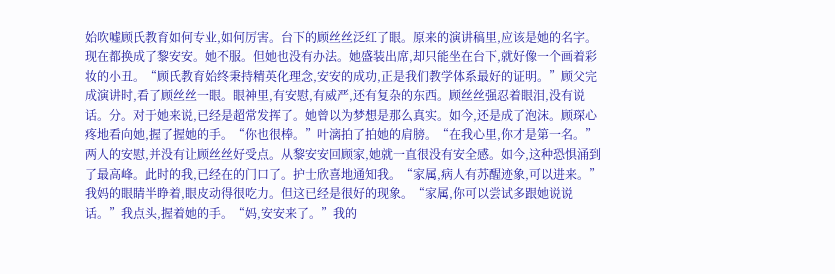始吹嘘顾氏教育如何专业,如何厉害。台下的顾丝丝泛红了眼。原来的演讲稿里,应该是她的名字。现在都换成了黎安安。她不服。但她也没有办法。她盛装出席,却只能坐在台下,就好像一个画着彩妆的小丑。“顾氏教育始终秉持精英化理念,安安的成功,正是我们教学体系最好的证明。”顾父完成演讲时,看了顾丝丝一眼。眼神里,有安慰,有威严,还有复杂的东西。顾丝丝强忍着眼泪,没有说话。分。对于她来说,已经是超常发挥了。她曾以为梦想是那么真实。如今,还是成了泡沫。顾琛心疼地看向她,握了握她的手。“你也很棒。”叶漓拍了拍她的肩膀。“在我心里,你才是第一名。”两人的安慰,并没有让顾丝丝好受点。从黎安安回顾家,她就一直很没有安全感。如今,这种恐惧涌到了最高峰。此时的我,已经在的门口了。护士欣喜地通知我。“家属,病人有苏醒迹象,可以进来。”我妈的眼睛半睁着,眼皮动得很吃力。但这已经是很好的现象。“家属,你可以尝试多跟她说说话。”我点头,握着她的手。“妈,安安来了。”我的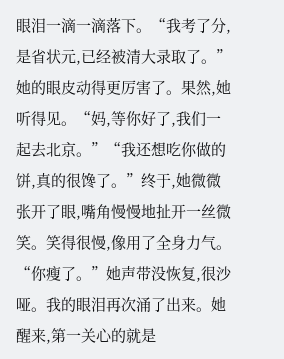眼泪一滴一滴落下。“我考了分,是省状元,已经被清大录取了。”她的眼皮动得更厉害了。果然,她听得见。“妈,等你好了,我们一起去北京。”“我还想吃你做的饼,真的很馋了。”终于,她微微张开了眼,嘴角慢慢地扯开一丝微笑。笑得很慢,像用了全身力气。“你瘦了。”她声带没恢复,很沙哑。我的眼泪再次涌了出来。她醒来,第一关心的就是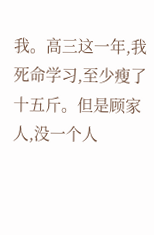我。高三这一年,我死命学习,至少瘦了十五斤。但是顾家人,没一个人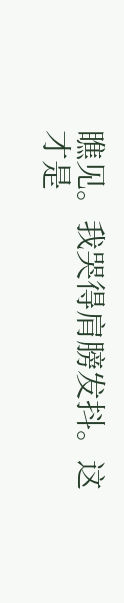瞧见。我哭得肩膀发抖。这才是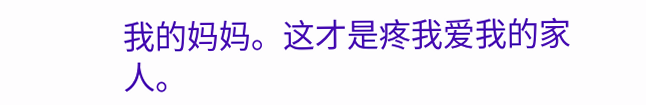我的妈妈。这才是疼我爱我的家人。